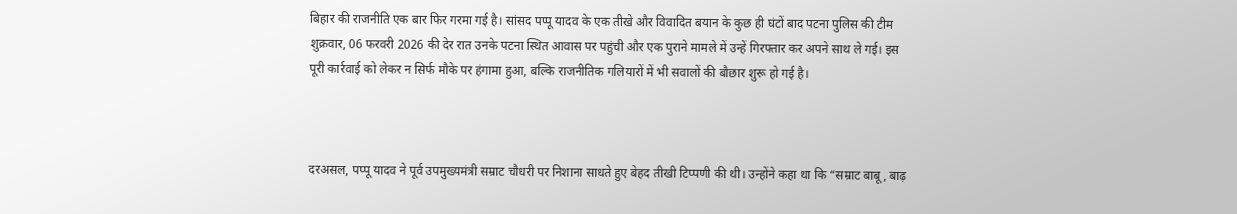बिहार की राजनीति एक बार फिर गरमा गई है। सांसद पप्पू यादव के एक तीखे और विवादित बयान के कुछ ही घंटों बाद पटना पुलिस की टीम शुक्रवार, 06 फरवरी 2026 की देर रात उनके पटना स्थित आवास पर पहुंची और एक पुराने मामले में उन्हें गिरफ्तार कर अपने साथ ले गई। इस पूरी कार्रवाई को लेकर न सिर्फ मौके पर हंगामा हुआ, बल्कि राजनीतिक गलियारों में भी सवालों की बौछार शुरू हो गई है।



दरअसल, पप्पू यादव ने पूर्व उपमुख्यमंत्री सम्राट चौधरी पर निशाना साधते हुए बेहद तीखी टिप्पणी की थी। उन्होंने कहा था कि “सम्राट बाबू, बाढ़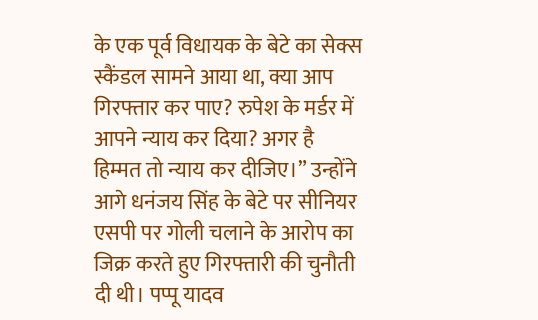के एक पूर्व विधायक के बेटे का सेक्स स्कैंडल सामने आया था, क्या आप गिरफ्तार कर पाए? रुपेश के मर्डर में आपने न्याय कर दिया? अगर है हिम्मत तो न्याय कर दीजिए।” उन्होंने आगे धनंजय सिंह के बेटे पर सीनियर एसपी पर गोली चलाने के आरोप का जिक्र करते हुए गिरफ्तारी की चुनौती दी थी। पप्पू यादव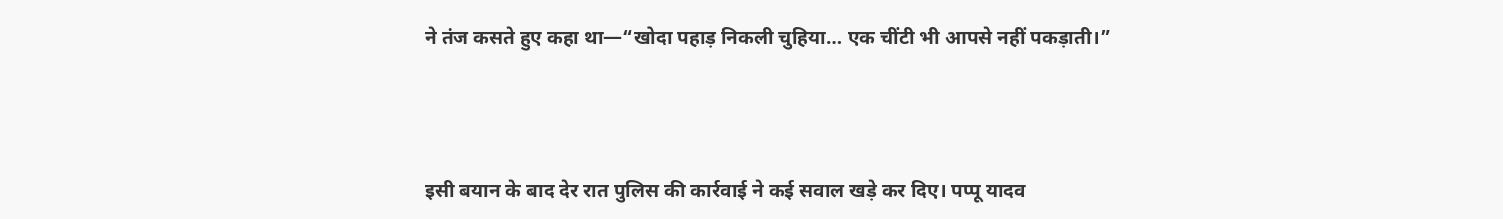ने तंज कसते हुए कहा था—“खोदा पहाड़ निकली चुहिया… एक चींटी भी आपसे नहीं पकड़ाती।”



इसी बयान के बाद देर रात पुलिस की कार्रवाई ने कई सवाल खड़े कर दिए। पप्पू यादव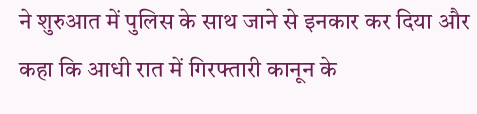ने शुरुआत में पुलिस के साथ जाने से इनकार कर दिया और कहा कि आधी रात में गिरफ्तारी कानून के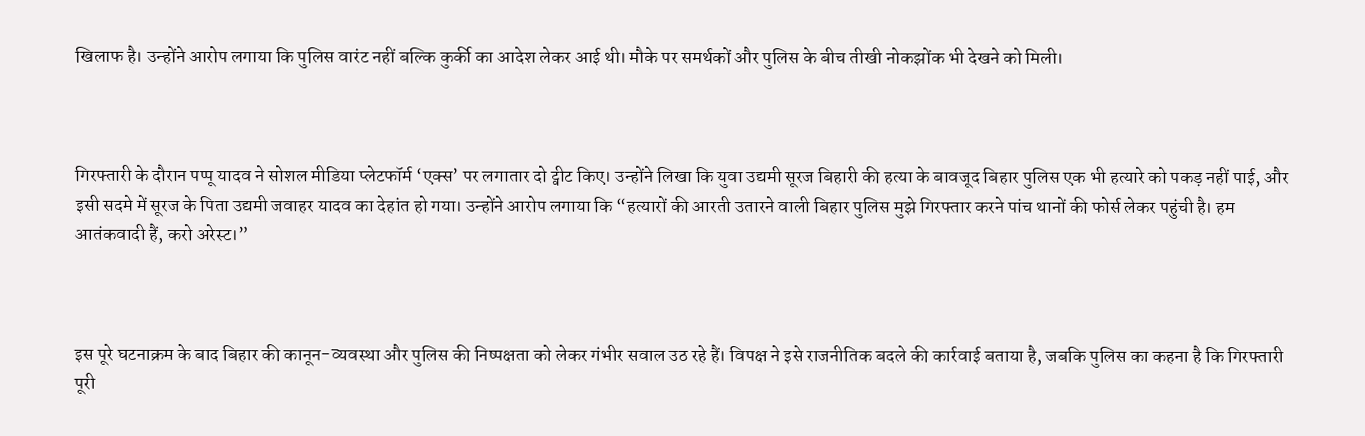खिलाफ है। उन्होंने आरोप लगाया कि पुलिस वारंट नहीं बल्कि कुर्की का आदेश लेकर आई थी। मौके पर समर्थकों और पुलिस के बीच तीखी नोकझोंक भी देखने को मिली।



गिरफ्तारी के दौरान पप्पू यादव ने सोशल मीडिया प्लेटफॉर्म ‘एक्स’ पर लगातार दो ट्वीट किए। उन्होंने लिखा कि युवा उद्यमी सूरज बिहारी की हत्या के बावजूद बिहार पुलिस एक भी हत्यारे को पकड़ नहीं पाई, और इसी सदमे में सूरज के पिता उद्यमी जवाहर यादव का देहांत हो गया। उन्होंने आरोप लगाया कि “हत्यारों की आरती उतारने वाली बिहार पुलिस मुझे गिरफ्तार करने पांच थानों की फोर्स लेकर पहुंची है। हम आतंकवादी हैं, करो अरेस्ट।”



इस पूरे घटनाक्रम के बाद बिहार की कानून-व्यवस्था और पुलिस की निष्पक्षता को लेकर गंभीर सवाल उठ रहे हैं। विपक्ष ने इसे राजनीतिक बदले की कार्रवाई बताया है, जबकि पुलिस का कहना है कि गिरफ्तारी पूरी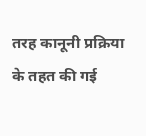तरह कानूनी प्रक्रिया के तहत की गई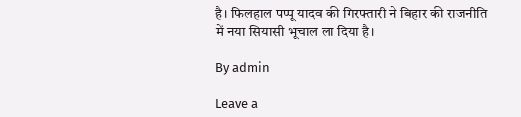है। फिलहाल पप्पू यादव की गिरफ्तारी ने बिहार की राजनीति में नया सियासी भूचाल ला दिया है।

By admin

Leave a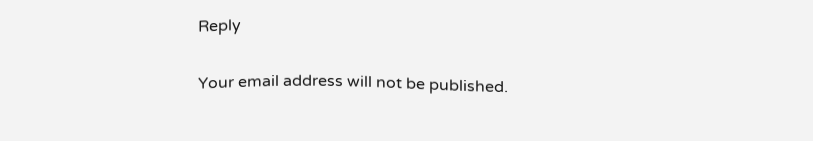Reply

Your email address will not be published.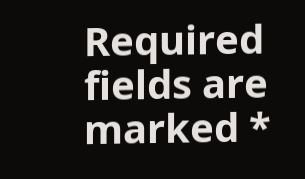Required fields are marked *